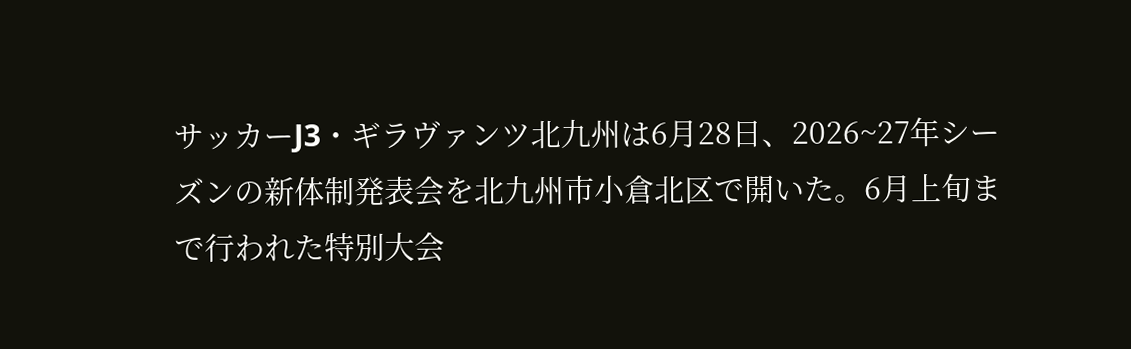サッカーJ3・ギラヴァンツ北九州は6月28日、2026~27年シーズンの新体制発表会を北九州市小倉北区で開いた。6月上旬まで行われた特別大会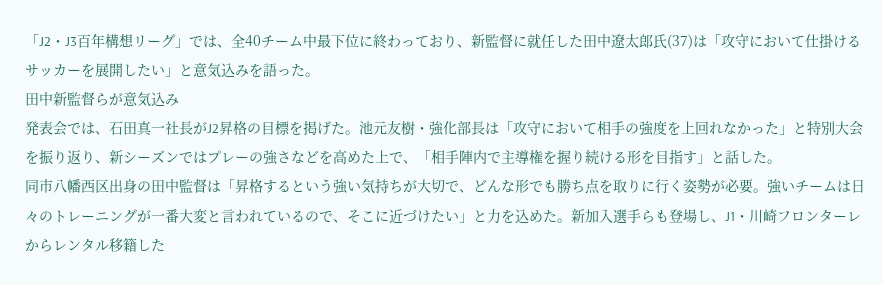「J2・J3百年構想リーグ」では、全40チーム中最下位に終わっており、新監督に就任した田中遼太郎氏(37)は「攻守において仕掛けるサッカーを展開したい」と意気込みを語った。
田中新監督らが意気込み
発表会では、石田真一社長がJ2昇格の目標を掲げた。池元友樹・強化部長は「攻守において相手の強度を上回れなかった」と特別大会を振り返り、新シーズンではプレーの強さなどを高めた上で、「相手陣内で主導権を握り続ける形を目指す」と話した。
同市八幡西区出身の田中監督は「昇格するという強い気持ちが大切で、どんな形でも勝ち点を取りに行く姿勢が必要。強いチームは日々のトレーニングが一番大変と言われているので、そこに近づけたい」と力を込めた。新加入選手らも登場し、J1・川崎フロンターレからレンタル移籍した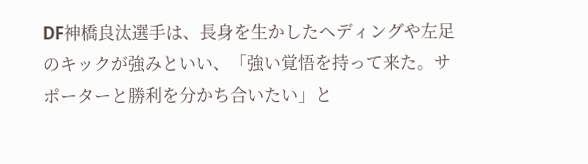DF神橋良汰選手は、長身を生かしたヘディングや左足のキックが強みといい、「強い覚悟を持って来た。サポーターと勝利を分かち合いたい」と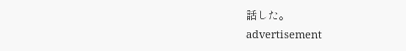話した。
advertisement